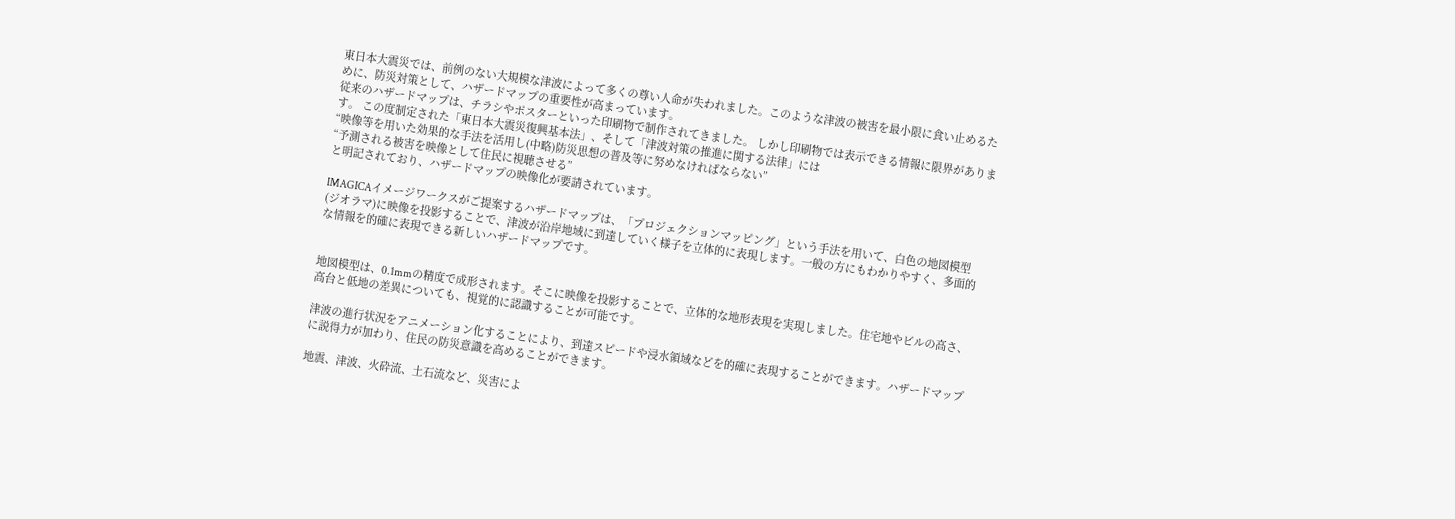東日本大震災では、前例のない大規模な津波によって多くの尊い人命が失われました。このような津波の被害を最小限に食い止めるために、防災対策として、ハザードマップの重要性が高まっています。
従来のハザードマップは、チラシやポスターといった印刷物で制作されてきました。 しかし印刷物では表示できる情報に限界があります。 この度制定された「東日本大震災復興基本法」、そして「津波対策の推進に関する法律」には
“映像等を用いた効果的な手法を活用し(中略)防災思想の普及等に努めなければならない”
“予測される被害を映像として住民に視聴させる”
と明記されており、ハザードマップの映像化が要請されています。

IMAGICAイメージワークスがご提案するハザードマップは、「プロジェクションマッピング」という手法を用いて、白色の地図模型(ジオラマ)に映像を投影することで、津波が沿岸地域に到達していく様子を立体的に表現します。一般の方にもわかりやすく、多面的な情報を的確に表現できる新しいハザードマップです。


地図模型は、0.1mmの精度で成形されます。そこに映像を投影することで、立体的な地形表現を実現しました。住宅地やビルの高さ、高台と低地の差異についても、視覚的に認識することが可能です。

津波の進行状況をアニメーション化することにより、到達スピードや浸水領域などを的確に表現することができます。ハザードマップに説得力が加わり、住民の防災意識を高めることができます。

地震、津波、火砕流、土石流など、災害によ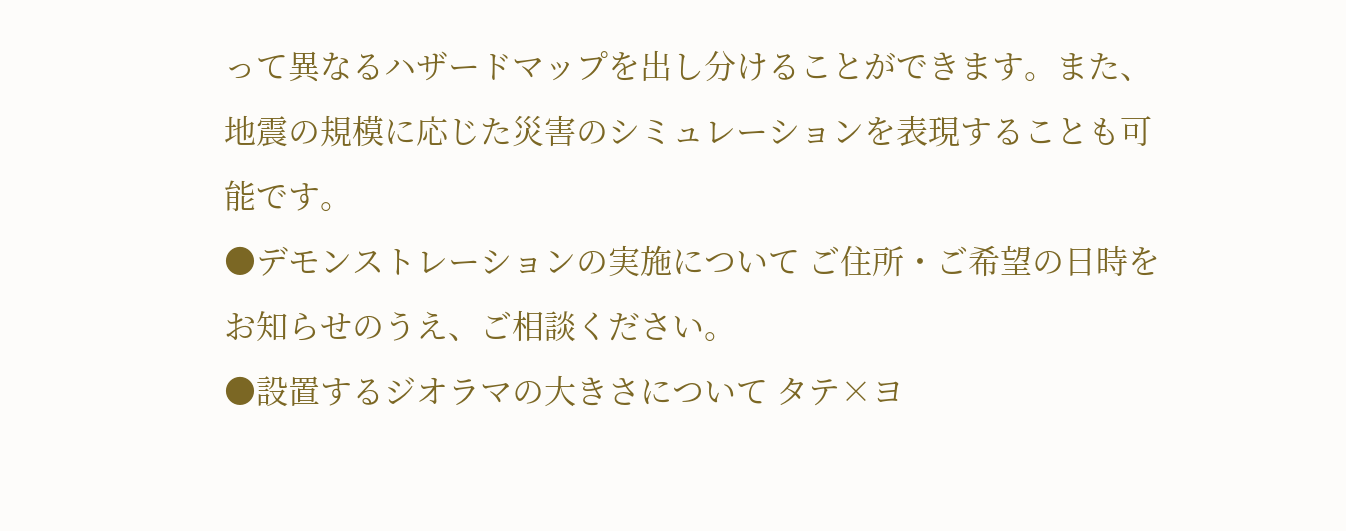って異なるハザードマップを出し分けることができます。また、地震の規模に応じた災害のシミュレーションを表現することも可能です。
●デモンストレーションの実施について ご住所・ご希望の日時をお知らせのうえ、ご相談ください。
●設置するジオラマの大きさについて タテ×ヨ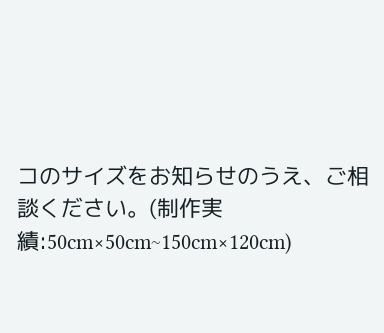コのサイズをお知らせのうえ、ご相談ください。(制作実績:50cm×50cm~150cm×120cm)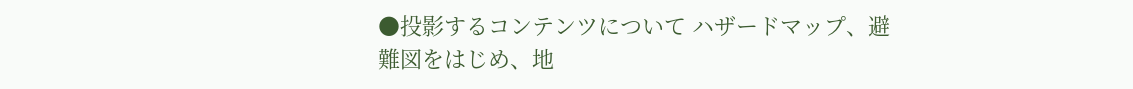●投影するコンテンツについて ハザードマップ、避難図をはじめ、地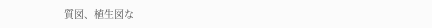質図、植生図な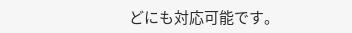どにも対応可能です。